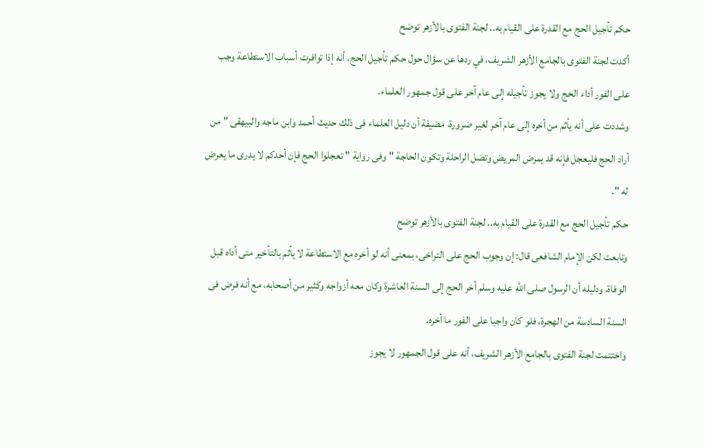حكم تأجيل الحج مع القدرة على القيام به.. لجنة الفتوى بالأزهر توضح
أكدت لجنة الفتوى بالجامع الأزهر الشريف، في ردها عن سؤال حول حكم تأجيل الحج، أنه إذا توافرت أسباب الاستطاعة وجب على الفور أداء الحج ولا يجوز تأجيله إلى عام آخر على قول جمهور العلماء.
وشددت على أنه يأثم من أخره إلى عام آخر لغير ضرورة، مضيفة أن دليل العلماء فى ذلك حديث أحمد وابن ماجه والبيهقى " من أراد الحج فليعجل فإنه قد يمرض المريض وتضل الراحلة وتكون الحاجة " وفى رواية " تعجلوا الحج فإن أحدكم لا يدرى ما يعرض له ".
حكم تأجيل الحج مع القدرة على القيام به.. لجنة الفتوى بالأزهر توضح
وتابعت لكن الإمام الشافعى قال: إن وجوب الحج على التراخى، بمعنى أنه لو أخره مع الاستطاعة لا يأثم بالتأخير متى أداه قبل الوفاة، ودليله أن الرسول صلى الله عليه وسلم أخر الحج إلى السنة العاشرة وكان معه أزواجه وكثير من أصحابه، مع أنه فرض فى السنة السادسة من الهجرة، فلو كان واجبا على الفور ما أخره.
واختتمت لجنة الفتوى بالجامع الأزهر الشريف، أنه على قول الجمهور لا يجوز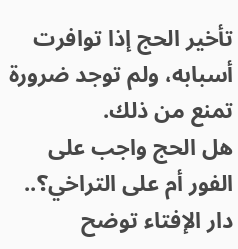تأخير الحج إذا توافرت أسبابه، ولم توجد ضرورة تمنع من ذلك.
هل الحج واجب على الفور أم على التراخي؟.. دار الإفتاء توضح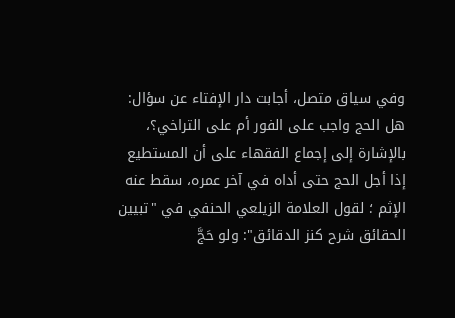وفي سياق متصل، أجابت دار الإفتاء عن سؤال: هل الحج واجب على الفور أم على التراخي؟، بالإشارة إلى إجماع الفقهاء على أن المستطيع إذا أجل الحج حتى أداه في آخر عمره، سقط عنه الإثم ؛ لقول العلامة الزيلعي الحنفي في "تبيين الحقائق شرح كنز الدقائق": ولو حَجَّ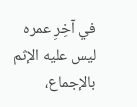في آخِرِ عمره ليس عليه الإثم بالإجماع،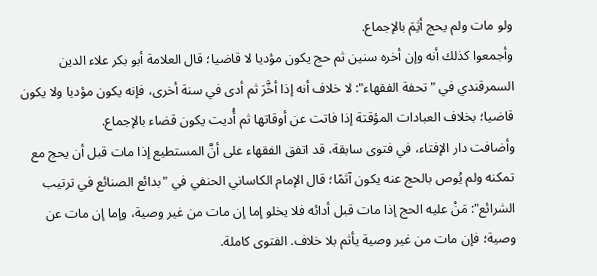ولو مات ولم يحج أثِمَ بالإجماع.
وأجمعوا كذلك أنه وإن أخره سنين ثم حج يكون مؤديا لا قاضيا؛ قال العلامة أبو بكر علاء الدين السمرقندي في "تحفة الفقهاء": لا خلاف أنه إذا أخَّرَ ثم أدى في سنة أخرى، فإنه يكون مؤديا ولا يكون قاضيا؛ بخلاف العبادات المؤقتة إذا فاتت عن أوقاتها ثم أُديت يكون قضاء بالإجماع.
وأضافت دار الإفتاء، في فتوى سابقة، قد اتفق الفقهاء على أنَّ المستطيع إذا مات قبل أن يحج مع تمكنه ولم يُوص بالحج عنه يكون آثمًا؛ قال الإمام الكاساني الحنفي في "بدائع الصنائع في ترتيب الشرائع": مَنْ عليه الحج إذا مات قبل أدائه فلا يخلو إما إن مات من غير وصية، وإما إن مات عن وصية؛ فإن مات من غير وصية يأثم بلا خلاف. الفتوى كاملة.